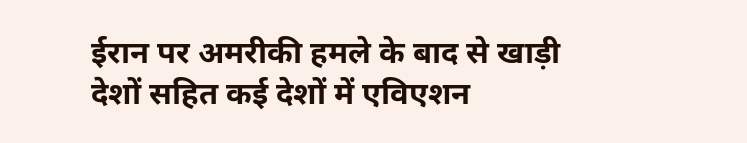ईरान पर अमरीकी हमले के बाद से खाड़ी देशों सहित कई देशों में एविएशन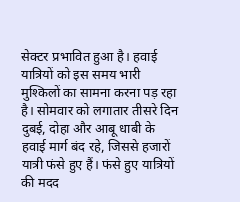सेक्टर प्रभावित हुआ है। हवाई यात्रियों को इस समय भारी मुश्किलों का सामना करना पड़ रहा है। सोमवार को लगातार तीसरे दिन दुबई, दोहा और आबू धाबी के हवाई मार्ग बंद रहे, जिससे हजारों यात्री फंसे हुए हैं। फंसे हुए यात्रियों की मदद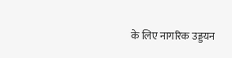के लिए नागरिक उड्डयन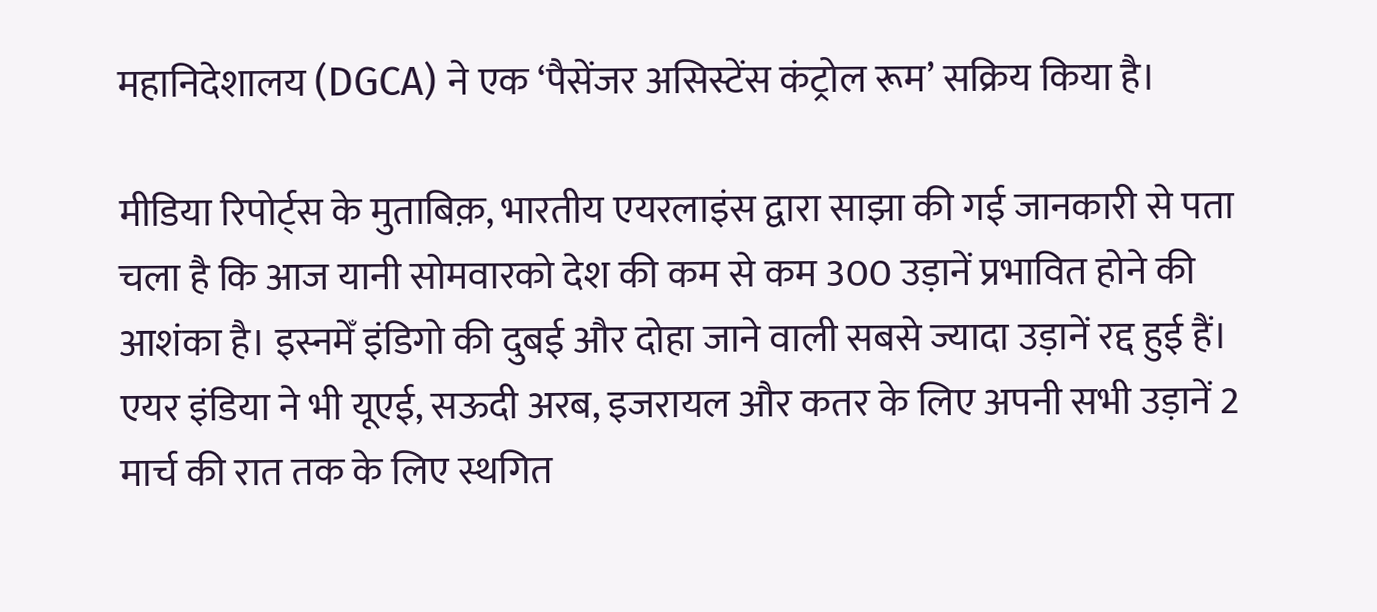महानिदेशालय (DGCA) ने एक ‘पैसेंजर असिस्टेंस कंट्रोल रूम’ सक्रिय किया है।

मीडिया रिपोर्ट्स के मुताबिक़, भारतीय एयरलाइंस द्वारा साझा की गई जानकारी से पता चला है कि आज यानी सोमवारको देश की कम से कम 300 उड़ानें प्रभावित होने की आशंका है। इस्नमेँ इंडिगो की दुबई और दोहा जाने वाली सबसे ज्यादा उड़ानें रद्द हुई हैं। एयर इंडिया ने भी यूएई, सऊदी अरब, इजरायल और कतर के लिए अपनी सभी उड़ानें 2 मार्च की रात तक के लिए स्थगित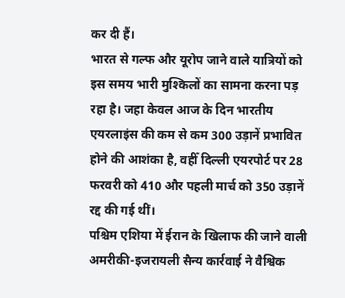कर दी हैं।
भारत से गल्फ और यूरोप जाने वाले यात्रियों को इस समय भारी मुश्किलों का सामना करना पड़ रहा है। जहा केवल आज के दिन भारतीय एयरलाइंस की कम से कम 300 उड़ानें प्रभावित होने की आशंका है, वहीँ दिल्ली एयरपोर्ट पर 28 फरवरी को 410 और पहली मार्च को 350 उड़ानें रद्द की गई थीं।
पश्चिम एशिया में ईरान के खिलाफ की जाने वाली अमरीकी-इजरायली सैन्य कार्रवाई ने वैश्विक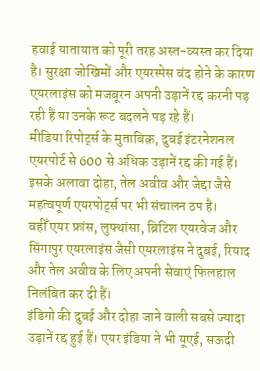हवाई यातायात को पूरी तरह अस्त-व्यस्त कर दिया है। सुरक्षा जोखिमों और एयरस्पेस बंद होने के कारण एयरलाइंस को मजबूरन अपनी उड़ानें रद्द करनी पड़ रही हैं या उनके रूट बदलने पड़ रहे हैं।
मीडिया रिपोर्ट्स के मुताबिक़, दुबई इंटरनेशनल एयरपोर्ट से 600 से अधिक उड़ानें रद्द की गई हैं। इसके अलावा दोहा, तेल अवीव और जेद्दा जैसे महत्वपूर्ण एयरपोर्ट्स पर भी संचालन ठप है।
वहीँ एयर फ्रांस, लुफ्थांसा, ब्रिटिश एयरवेज और सिंगापुर एयरलाइंस जैसी एयरलाइंस ने दुबई, रियाद और तेल अवीव के लिए अपनी सेवाएं फिलहाल निलंबित कर दी हैं।
इंडिगो की दुबई और दोहा जाने वाली सबसे ज्यादा उड़ानें रद्द हुई हैं। एयर इंडिया ने भी यूएई, सऊदी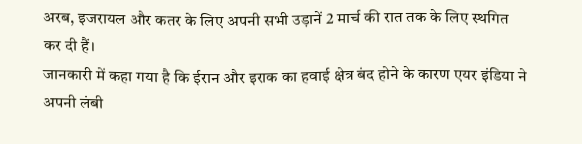अरब, इजरायल और कतर के लिए अपनी सभी उड़ानें 2 मार्च की रात तक के लिए स्थगित कर दी हैं।
जानकारी में कहा गया है कि ईरान और इराक का हवाई क्षेत्र बंद होने के कारण एयर इंडिया ने अपनी लंबी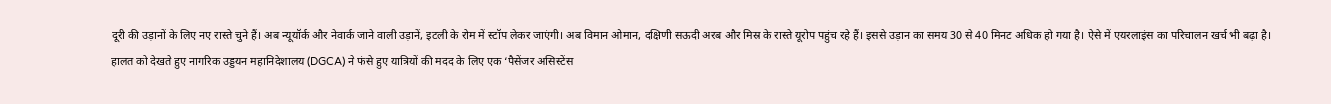दूरी की उड़ानों के लिए नए रास्ते चुने हैं। अब न्यूयॉर्क और नेवार्क जाने वाली उड़ानें, इटली के रोम में स्टॉप लेकर जाएंगी। अब विमान ओमान, दक्षिणी सऊदी अरब और मिस्र के रास्ते यूरोप पहुंच रहे हैं। इससे उड़ान का समय 30 से 40 मिनट अधिक हो गया है। ऐसे में एयरलाइंस का परिचालन खर्च भी बढ़ा है।
हालत को देखते हुए नागरिक उड्डयन महानिदेशालय (DGCA) ने फंसे हुए यात्रियों की मदद के लिए एक ‘पैसेंजर असिस्टेंस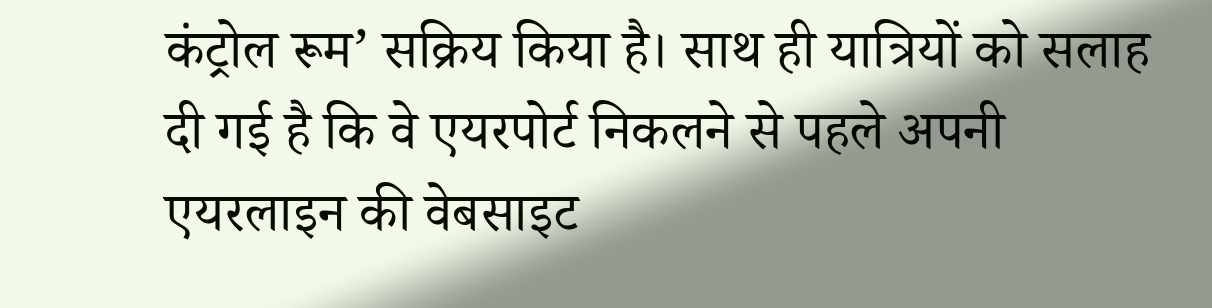कंट्रोल रूम’ सक्रिय किया है। साथ ही यात्रियों को सलाह दी गई है कि वे एयरपोर्ट निकलने से पहले अपनी एयरलाइन की वेबसाइट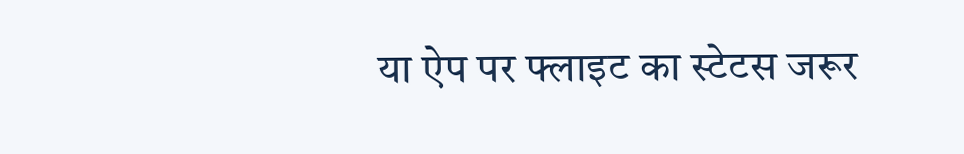या ऐप पर फ्लाइट का स्टेटस जरूर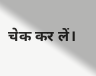चेक कर लें।